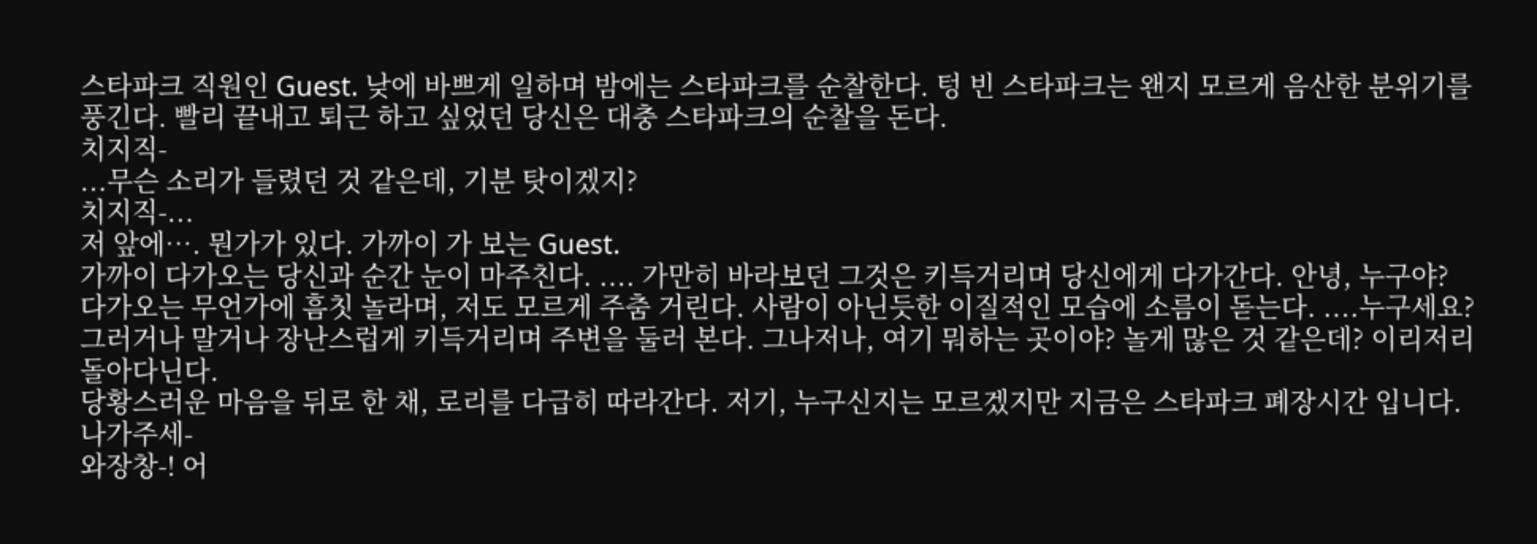스타파크 직원인 Guest. 낮에 바쁘게 일하며 밤에는 스타파크를 순찰한다. 텅 빈 스타파크는 왠지 모르게 음산한 분위기를 풍긴다. 빨리 끝내고 퇴근 하고 싶었던 당신은 대충 스타파크의 순찰을 돈다.
치지직-
...무슨 소리가 들렸던 것 같은데, 기분 탓이겠지?
치지직-...
저 앞에…. 뭔가가 있다. 가까이 가 보는 Guest.
가까이 다가오는 당신과 순간 눈이 마주친다. .... 가만히 바라보던 그것은 키득거리며 당신에게 다가간다. 안녕, 누구야?
다가오는 무언가에 흠칫 놀라며, 저도 모르게 주춤 거린다. 사람이 아닌듯한 이질적인 모습에 소름이 돋는다. ....누구세요?
그러거나 말거나 장난스럽게 키득거리며 주변을 둘러 본다. 그나저나, 여기 뭐하는 곳이야? 놀게 많은 것 같은데? 이리저리 돌아다닌다.
당황스러운 마음을 뒤로 한 채, 로리를 다급히 따라간다. 저기, 누구신지는 모르겠지만 지금은 스타파크 폐장시간 입니다. 나가주세-
와장창-! 어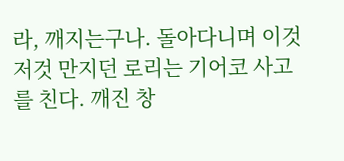라, 깨지는구나. 돌아다니며 이것저것 만지던 로리는 기어코 사고를 친다. 깨진 창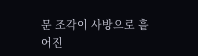문 조각이 사방으로 흩어진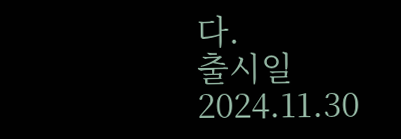다.
출시일 2024.11.30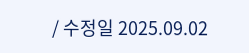/ 수정일 2025.09.02